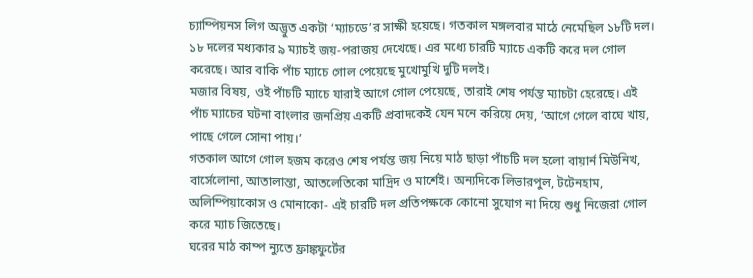চ্যাম্পিয়নস লিগ অদ্ভুত একটা ‘ম্যাচডে’র সাক্ষী হয়েছে। গতকাল মঙ্গলবার মাঠে নেমেছিল ১৮টি দল। ১৮ দলের মধ্যকার ৯ ম্যাচই জয়-পরাজয় দেখেছে। এর মধ্যে চারটি ম্যাচে একটি করে দল গোল করেছে। আর বাকি পাঁচ ম্যাচে গোল পেয়েছে মুখোমুখি দুটি দলই।
মজার বিষয়, ওই পাঁচটি ম্যাচে যারাই আগে গোল পেয়েছে, তারাই শেষ পর্যন্ত ম্যাচটা হেরেছে। এই পাঁচ ম্যাচের ঘটনা বাংলার জনপ্রিয় একটি প্রবাদকেই যেন মনে করিয়ে দেয়, ‘আগে গেলে বাঘে খায়, পাছে গেলে সোনা পায়।’
গতকাল আগে গোল হজম করেও শেষ পর্যন্ত জয় নিয়ে মাঠ ছাড়া পাঁচটি দল হলো বায়ার্ন মিউনিখ, বার্সেলোনা, আতালান্তা, আতলেতিকো মাদ্রিদ ও মার্শেই। অন্যদিকে লিভারপুল, টটেনহাম, অলিম্পিয়াকোস ও মোনাকো- এই চারটি দল প্রতিপক্ষকে কোনো সুযোগ না দিয়ে শুধু নিজেরা গোল করে ম্যাচ জিতেছে।
ঘরের মাঠ কাম্প ন্যুতে ফ্রাঙ্কফুর্টের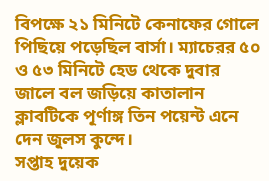বিপক্ষে ২১ মিনিটে কেনাফের গোলে পিছিয়ে পড়েছিল বার্সা। ম্যাচেরর ৫০ ও ৫৩ মিনিটে হেড থেকে দুবার জালে বল জড়িয়ে কাতালান ক্লাবটিকে পূর্ণাঙ্গ তিন পয়েন্ট এনে দেন জুলস কুন্দে।
সপ্তাহ দুয়েক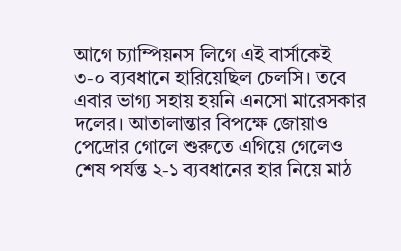আগে চ্যাম্পিয়নস লিগে এই বার্সাকেই ৩-০ ব্যবধানে হারিয়েছিল চেলসি। তবে এবার ভাগ্য সহায় হয়নি এনসো মারেসকার দলের। আতালান্তার বিপক্ষে জোয়াও পেদ্রোর গোলে শুরুতে এগিয়ে গেলেও শেষ পর্যন্ত ২-১ ব্যবধানের হার নিয়ে মাঠ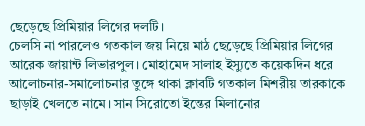ছেড়েছে প্রিমিয়ার লিগের দলটি।
চেলসি না পারলেও গতকাল জয় নিয়ে মাঠ ছেড়েছে প্রিমিয়ার লিগের আরেক জায়ান্ট লিভারপুল। মোহামেদ সালাহ ইস্যুতে কয়েকদিন ধরে আলোচনার-সমালোচনার তুঙ্গে থাকা ক্লাবটি গতকাল মিশরীয় তারকাকে ছাড়াই খেলতে নামে। সান সিরোতো ইন্তের মিলানোর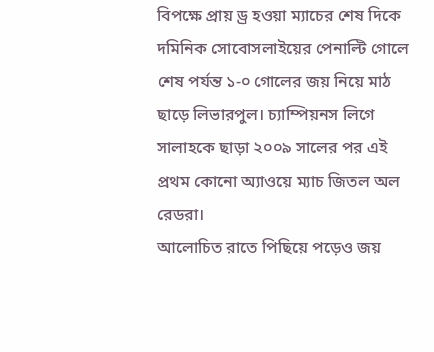বিপক্ষে প্রায় ড্র হওয়া ম্যাচের শেষ দিকে দমিনিক সোবোসলাইয়ের পেনাল্টি গোলে শেষ পর্যন্ত ১-০ গোলের জয় নিয়ে মাঠ ছাড়ে লিভারপুল। চ্যাম্পিয়নস লিগে সালাহকে ছাড়া ২০০৯ সালের পর এই প্রথম কোনো অ্যাওয়ে ম্যাচ জিতল অল রেডরা।
আলোচিত রাতে পিছিয়ে পড়েও জয়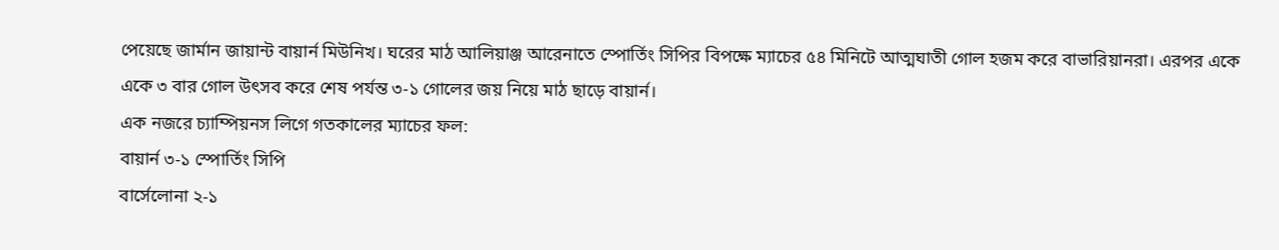পেয়েছে জার্মান জায়ান্ট বায়ার্ন মিউনিখ। ঘরের মাঠ আলিয়াঞ্জ আরেনাতে স্পোর্তিং সিপির বিপক্ষে ম্যাচের ৫৪ মিনিটে আত্মঘাতী গোল হজম করে বাভারিয়ানরা। এরপর একে একে ৩ বার গোল উৎসব করে শেষ পর্যন্ত ৩-১ গোলের জয় নিয়ে মাঠ ছাড়ে বায়ার্ন।
এক নজরে চ্যাম্পিয়নস লিগে গতকালের ম্যাচের ফল:
বায়ার্ন ৩-১ স্পোর্তিং সিপি
বার্সেলোনা ২-১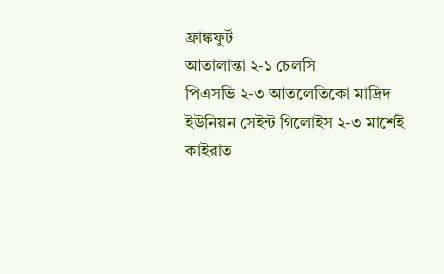ফ্রাঙ্কফুর্ট
আতালান্তা ২-১ চেলসি
পিএসভি ২-৩ আতলেতিকো মাদ্রিদ
ইউনিয়ন সেইন্ট গিলোইস ২-৩ মার্শেই
কাইরাত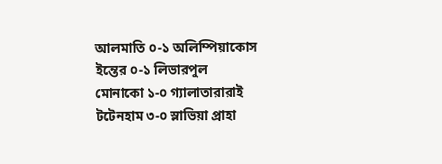আলমাতি ০-১ অলিম্পিয়াকোস
ইন্তের ০-১ লিভারপুল
মোনাকো ১-০ গ্যালাতারারাই
টটেনহাম ৩-০ স্লাভিয়া প্রাহা